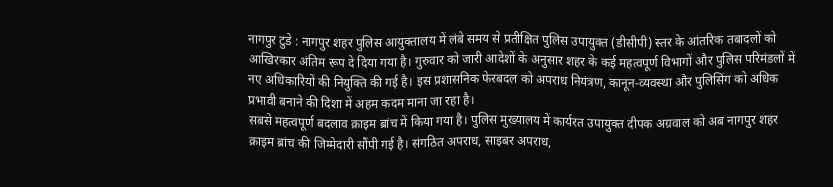नागपुर टुडे : नागपुर शहर पुलिस आयुक्तालय में लंबे समय से प्रतीक्षित पुलिस उपायुक्त (डीसीपी) स्तर के आंतरिक तबादलों को आखिरकार अंतिम रूप दे दिया गया है। गुरुवार को जारी आदेशों के अनुसार शहर के कई महत्वपूर्ण विभागों और पुलिस परिमंडलों में नए अधिकारियों की नियुक्ति की गई है। इस प्रशासनिक फेरबदल को अपराध नियंत्रण, कानून-व्यवस्था और पुलिसिंग को अधिक प्रभावी बनाने की दिशा में अहम कदम माना जा रहा है।
सबसे महत्वपूर्ण बदलाव क्राइम ब्रांच में किया गया है। पुलिस मुख्यालय में कार्यरत उपायुक्त दीपक अग्रवाल को अब नागपुर शहर क्राइम ब्रांच की जिम्मेदारी सौंपी गई है। संगठित अपराध, साइबर अपराध,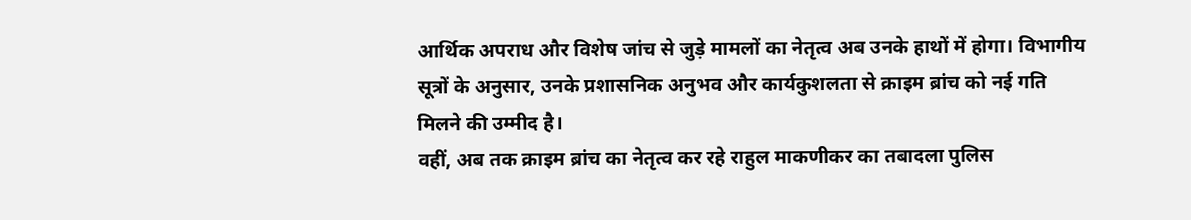आर्थिक अपराध और विशेष जांच से जुड़े मामलों का नेतृत्व अब उनके हाथों में होगा। विभागीय सूत्रों के अनुसार, उनके प्रशासनिक अनुभव और कार्यकुशलता से क्राइम ब्रांच को नई गति मिलने की उम्मीद है।
वहीं, अब तक क्राइम ब्रांच का नेतृत्व कर रहे राहुल माकणीकर का तबादला पुलिस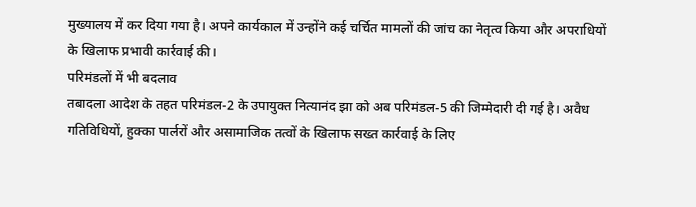मुख्यालय में कर दिया गया है। अपने कार्यकाल में उन्होंने कई चर्चित मामलों की जांच का नेतृत्व किया और अपराधियों के खिलाफ प्रभावी कार्रवाई की।
परिमंडलों में भी बदलाव
तबादला आदेश के तहत परिमंडल-2 के उपायुक्त नित्यानंद झा को अब परिमंडल-5 की जिम्मेदारी दी गई है। अवैध गतिविधियों, हुक्का पार्लरों और असामाजिक तत्वों के खिलाफ सख्त कार्रवाई के लिए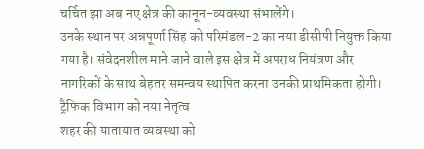चर्चित झा अब नए क्षेत्र की कानून-व्यवस्था संभालेंगे।
उनके स्थान पर अन्नपूर्णा सिंह को परिमंडल-2 का नया डीसीपी नियुक्त किया गया है। संवेदनशील माने जाने वाले इस क्षेत्र में अपराध नियंत्रण और नागरिकों के साथ बेहतर समन्वय स्थापित करना उनकी प्राथमिकता होगी।
ट्रैफिक विभाग को नया नेतृत्व
शहर की यातायात व्यवस्था को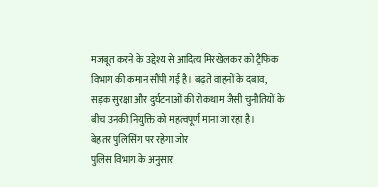मजबूत करने के उद्देश्य से आदित्य मिरखेलकर को ट्रैफिक विभाग की कमान सौंपी गई है। बढ़ते वाहनों के दबाव, सड़क सुरक्षा और दुर्घटनाओं की रोकथाम जैसी चुनौतियों के बीच उनकी नियुक्ति को महत्वपूर्ण माना जा रहा है।
बेहतर पुलिसिंग पर रहेगा जोर
पुलिस विभाग के अनुसार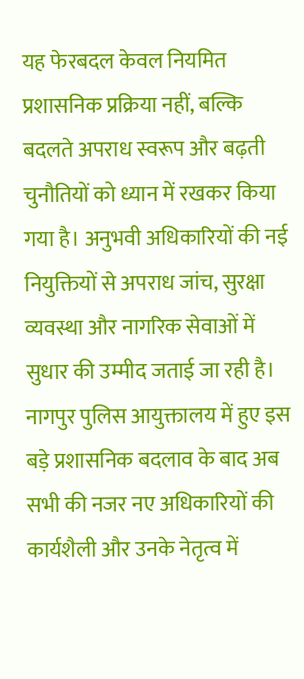यह फेरबदल केवल नियमित प्रशासनिक प्रक्रिया नहीं, बल्कि बदलते अपराध स्वरूप और बढ़ती चुनौतियों को ध्यान में रखकर किया गया है। अनुभवी अधिकारियों की नई नियुक्तियों से अपराध जांच, सुरक्षा व्यवस्था और नागरिक सेवाओं में सुधार की उम्मीद जताई जा रही है।
नागपुर पुलिस आयुक्तालय में हुए इस बड़े प्रशासनिक बदलाव के बाद अब सभी की नजर नए अधिकारियों की कार्यशैली और उनके नेतृत्व में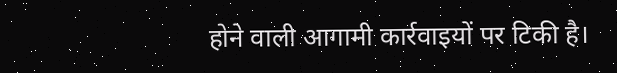होने वाली आगामी कार्रवाइयों पर टिकी है।